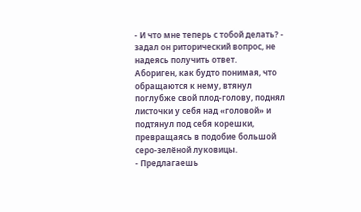- И что мне теперь с тобой делать? - задал он риторический вопрос, не надеясь получить ответ.
Абориген, как будто понимая, что обращаются к нему, втянул поглубже свой плод-голову, поднял листочки у себя над «головой» и подтянул под себя корешки, превращаясь в подобие большой серо-зелёной луковицы.
- Предлагаешь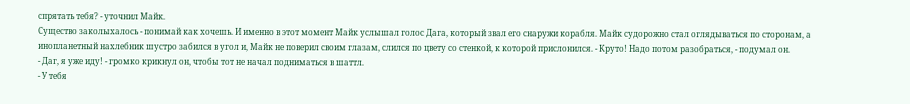спрятать тебя? - уточнил Майк.
Существо заколыхалось - понимай как хочешь. И именно в этот момент Майк услышал голос Дага, который звал его снаружи корабля. Майк судорожно стал оглядываться по сторонам, а инопланетный нахлебник шустро забился в угол и, Майк не поверил своим глазам, слился по цвету со стенкой, к которой прислонился. - Круто! Надо потом разобраться, - подумал он.
- Даг, я уже иду! - громко крикнул он, чтобы тот не начал подниматься в шаттл.
- У тебя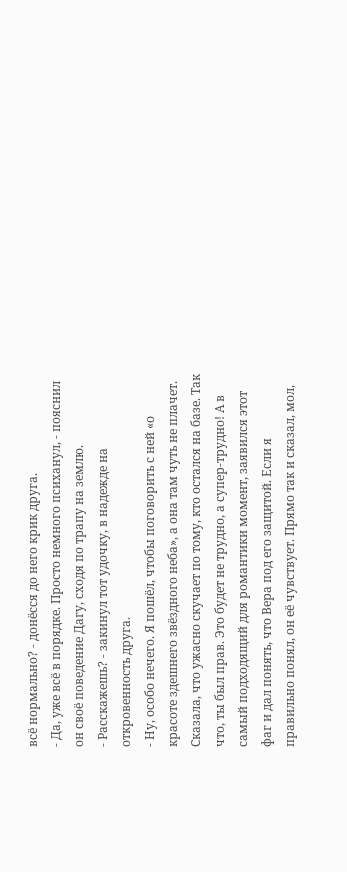всё нормально? - донёсся до него крик друга.
- Да, уже всё в порядке. Просто немного психанул, - пояснил он своё поведение Дагу, сходя по трапу на землю.
- Расскажешь? - закинул тот удочку, в надежде на откровенность друга.
- Ну, особо нечего. Я пошёл, чтобы поговорить с ней «о красоте здешнего звёздного неба», а она там чуть не плачет. Сказала, что ужасно скучает по тому, кто остался на базе. Так что, ты был прав. Это будет не трудно, а супер-трудно! А в самый подходящий для романтики момент, заявился этот фаг и дал понять, что Вера под его защитой. Если я правильно понял, он её чувствует. Прямо так и сказал, мол,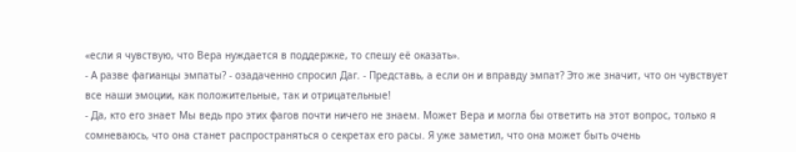«если я чувствую, что Вера нуждается в поддержке, то спешу её оказать».
- А разве фагианцы эмпаты? - озадаченно спросил Даг. - Представь, а если он и вправду эмпат? Это же значит, что он чувствует все наши эмоции, как положительные, так и отрицательные!
- Да, кто его знает Мы ведь про этих фагов почти ничего не знаем. Может Вера и могла бы ответить на этот вопрос, только я сомневаюсь, что она станет распространяться о секретах его расы. Я уже заметил, что она может быть очень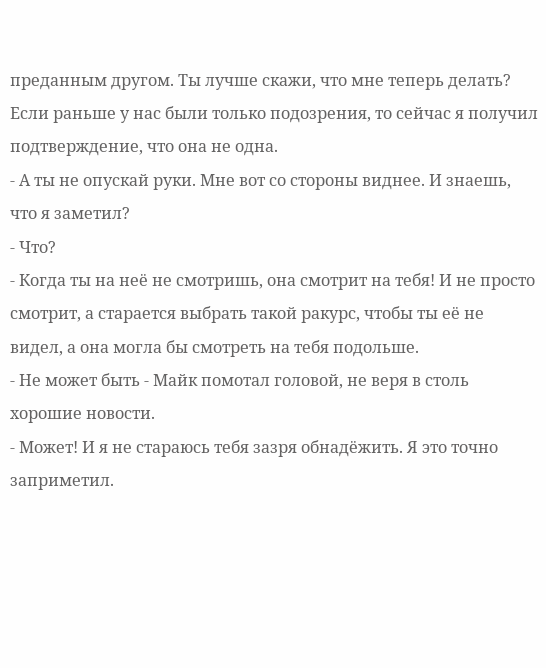преданным другом. Ты лучше скажи, что мне теперь делать? Если раньше у нас были только подозрения, то сейчас я получил подтверждение, что она не одна.
- А ты не опускай руки. Мне вот со стороны виднее. И знаешь, что я заметил?
- Что?
- Когда ты на неё не смотришь, она смотрит на тебя! И не просто смотрит, а старается выбрать такой ракурс, чтобы ты её не видел, а она могла бы смотреть на тебя подольше.
- Не может быть - Майк помотал головой, не веря в столь хорошие новости.
- Может! И я не стараюсь тебя зазря обнадёжить. Я это точно заприметил.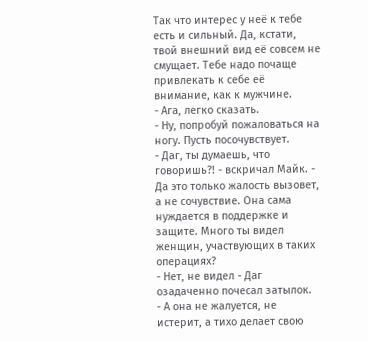Так что интерес у неё к тебе есть и сильный. Да, кстати, твой внешний вид её совсем не смущает. Тебе надо почаще привлекать к себе её внимание, как к мужчине.
- Ага, легко сказать.
- Ну, попробуй пожаловаться на ногу. Пусть посочувствует.
- Даг, ты думаешь, что говоришь?! - вскричал Майк. - Да это только жалость вызовет, а не сочувствие. Она сама нуждается в поддержке и защите. Много ты видел женщин, участвующих в таких операциях?
- Нет, не видел - Даг озадаченно почесал затылок.
- А она не жалуется, не истерит, а тихо делает свою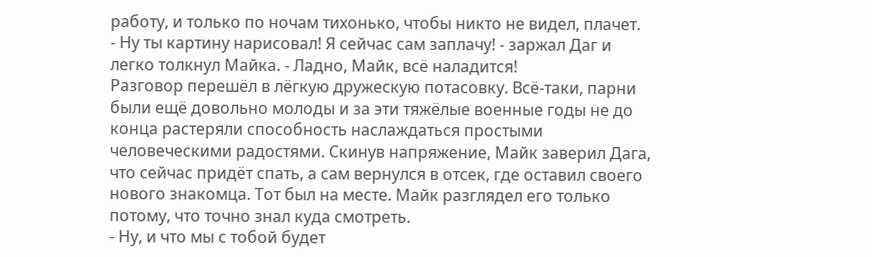работу, и только по ночам тихонько, чтобы никто не видел, плачет.
- Ну ты картину нарисовал! Я сейчас сам заплачу! - заржал Даг и легко толкнул Майка. - Ладно, Майк, всё наладится!
Разговор перешёл в лёгкую дружескую потасовку. Всё-таки, парни были ещё довольно молоды и за эти тяжёлые военные годы не до конца растеряли способность наслаждаться простыми человеческими радостями. Скинув напряжение, Майк заверил Дага, что сейчас придёт спать, а сам вернулся в отсек, где оставил своего нового знакомца. Тот был на месте. Майк разглядел его только потому, что точно знал куда смотреть.
- Ну, и что мы с тобой будет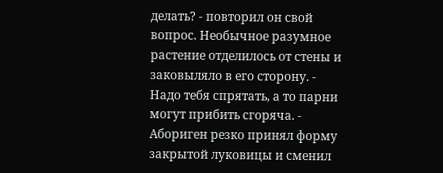делать? - повторил он свой вопрос. Необычное разумное растение отделилось от стены и заковыляло в его сторону. - Надо тебя спрятать, а то парни могут прибить сгоряча. - Абориген резко принял форму закрытой луковицы и сменил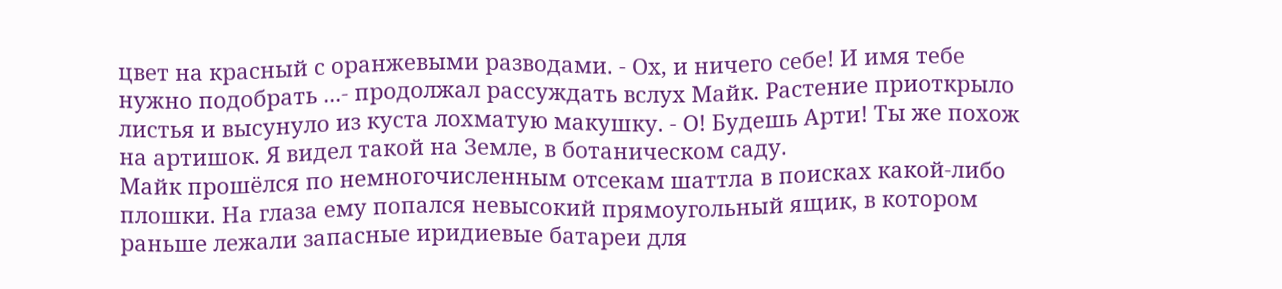цвет на красный с оранжевыми разводами. - Ох, и ничего себе! И имя тебе нужно подобрать ...- продолжал рассуждать вслух Майк. Растение приоткрыло листья и высунуло из куста лохматую макушку. - О! Будешь Арти! Ты же похож на артишок. Я видел такой на Земле, в ботаническом саду.
Майк прошёлся по немногочисленным отсекам шаттла в поисках какой-либо плошки. На глаза ему попался невысокий прямоугольный ящик, в котором раньше лежали запасные иридиевые батареи для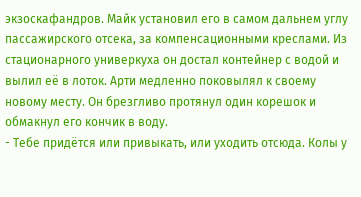экзоскафандров. Майк установил его в самом дальнем углу пассажирского отсека, за компенсационными креслами. Из стационарного универкуха он достал контейнер с водой и вылил её в лоток. Арти медленно поковылял к своему новому месту. Он брезгливо протянул один корешок и обмакнул его кончик в воду.
- Тебе придётся или привыкать, или уходить отсюда. Колы у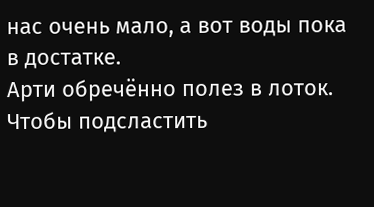нас очень мало, а вот воды пока в достатке.
Арти обречённо полез в лоток. Чтобы подсластить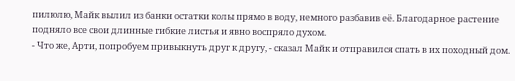пилюлю, Майк вылил из банки остатки колы прямо в воду, немного разбавив её. Благодарное растение подняло все свои длинные гибкие листья и явно воспряло духом.
- Что же, Арти, попробуем привыкнуть друг к другу, - сказал Майк и отправился спать в их походный дом.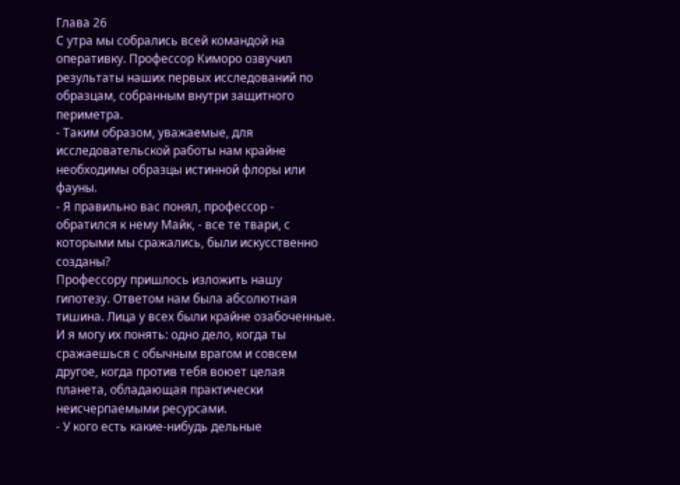Глава 26
С утра мы собрались всей командой на оперативку. Профессор Киморо озвучил результаты наших первых исследований по образцам, собранным внутри защитного периметра.
- Таким образом, уважаемые, для исследовательской работы нам крайне необходимы образцы истинной флоры или фауны.
- Я правильно вас понял, профессор - обратился к нему Майк, - все те твари, с которыми мы сражались, были искусственно созданы?
Профессору пришлось изложить нашу гипотезу. Ответом нам была абсолютная тишина. Лица у всех были крайне озабоченные. И я могу их понять: одно дело, когда ты сражаешься с обычным врагом и совсем другое, когда против тебя воюет целая планета, обладающая практически неисчерпаемыми ресурсами.
- У кого есть какие-нибудь дельные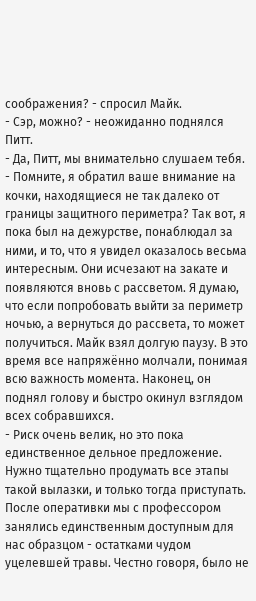соображения? - спросил Майк.
- Сэр, можно? - неожиданно поднялся Питт.
- Да, Питт, мы внимательно слушаем тебя.
- Помните, я обратил ваше внимание на кочки, находящиеся не так далеко от границы защитного периметра? Так вот, я пока был на дежурстве, понаблюдал за ними, и то, что я увидел оказалось весьма интересным. Они исчезают на закате и появляются вновь с рассветом. Я думаю, что если попробовать выйти за периметр ночью, а вернуться до рассвета, то может получиться. Майк взял долгую паузу. В это время все напряжённо молчали, понимая всю важность момента. Наконец, он поднял голову и быстро окинул взглядом всех собравшихся.
- Риск очень велик, но это пока единственное дельное предложение. Нужно тщательно продумать все этапы такой вылазки, и только тогда приступать.
После оперативки мы с профессором занялись единственным доступным для нас образцом - остатками чудом уцелевшей травы. Честно говоря, было не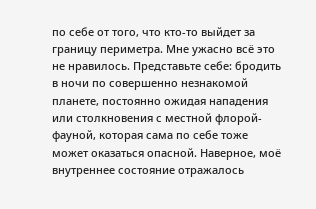по себе от того, что кто-то выйдет за границу периметра. Мне ужасно всё это не нравилось. Представьте себе: бродить в ночи по совершенно незнакомой планете, постоянно ожидая нападения или столкновения с местной флорой-фауной, которая сама по себе тоже может оказаться опасной. Наверное, моё внутреннее состояние отражалось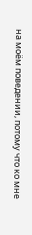на моём поведении, потому что ко мне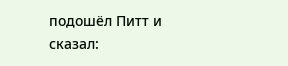подошёл Питт и сказал: